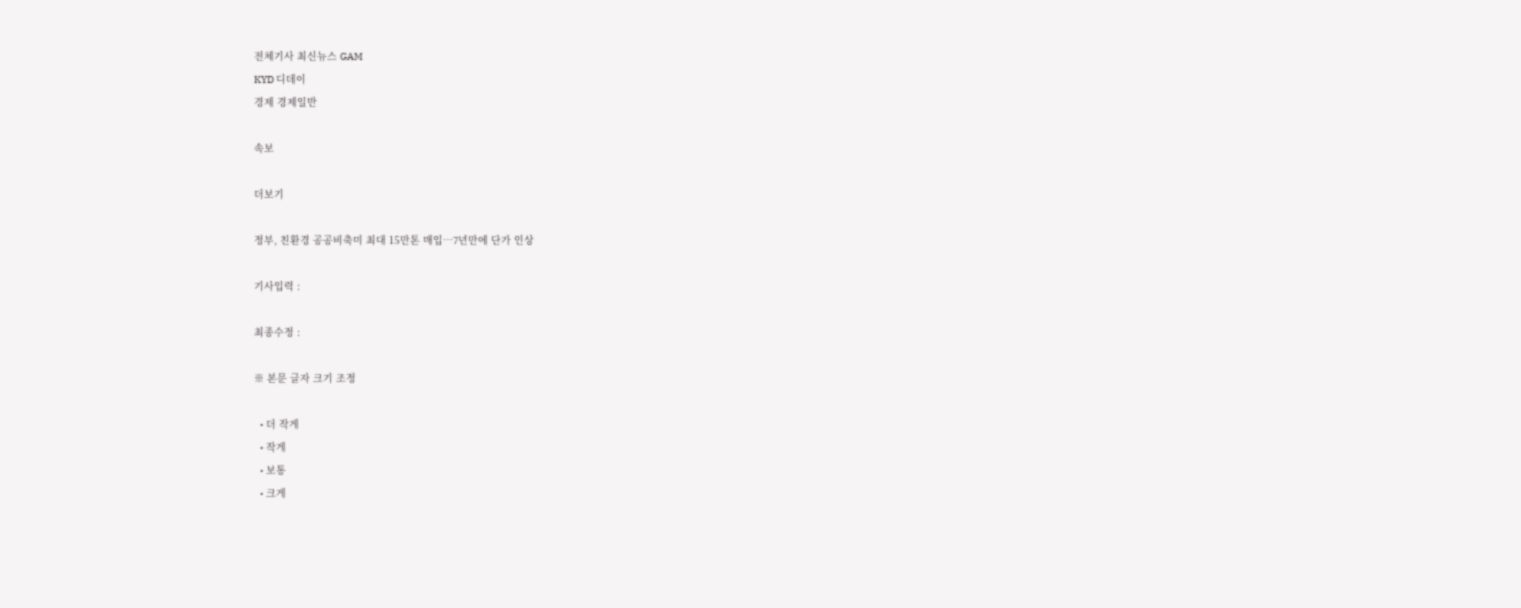전체기사 최신뉴스 GAM
KYD 디데이
경제 경제일반

속보

더보기

정부, 친환경 공공비축미 최대 15만톤 매입…7년만에 단가 인상

기사입력 :

최종수정 :

※ 본문 글자 크기 조정

  • 더 작게
  • 작게
  • 보통
  • 크게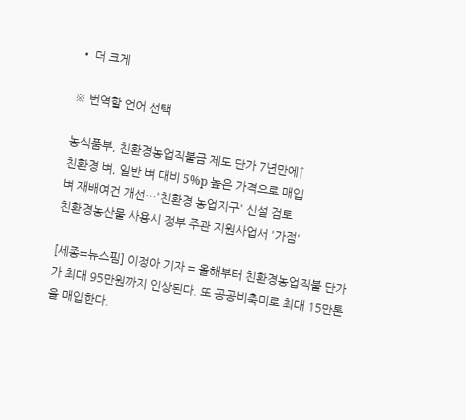• 더 크게

※ 번역할 언어 선택

농식품부, 친환경농업직불금 제도 단가 7년만에↑
친환경 벼, 일반 벼 대비 5%p 높은 가격으로 매입
벼 재배여건 개선…'친환경 농업지구' 신설 검토
친환경농산물 사용시 정부 주관 지원사업서 '가점'

[세종=뉴스핌] 이정아 기자 = 올해부터 친환경농업직불 단가가 최대 95만원까지 인상된다. 또 공공비축미로 최대 15만톤을 매입한다.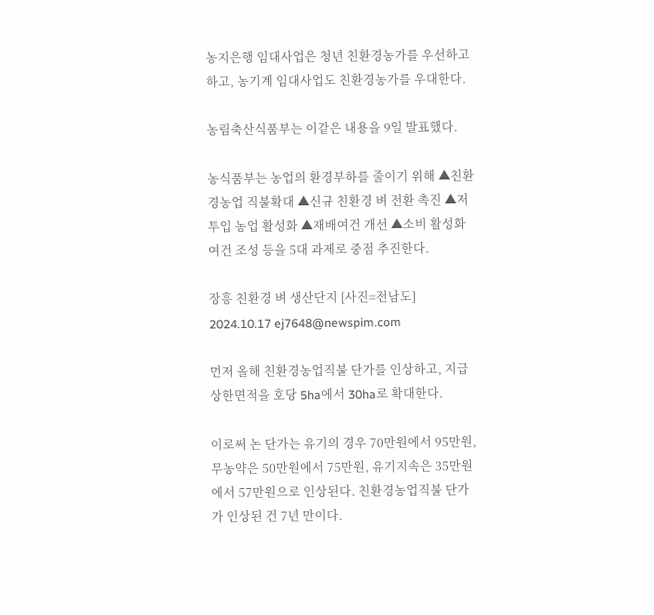농지은행 임대사업은 청년 친환경농가를 우선하고 하고, 농기계 임대사업도 친환경농가를 우대한다.

농림축산식품부는 이같은 내용을 9일 발표했다.

농식품부는 농업의 환경부하를 줄이기 위해 ▲친환경농업 직불확대 ▲신규 친환경 벼 전환 촉진 ▲저투입 농업 활성화 ▲재배여건 개선 ▲소비 활성화 여건 조성 등을 5대 과제로 중점 추진한다.

장흥 친환경 벼 생산단지 [사진=전남도] 2024.10.17 ej7648@newspim.com

먼저 올해 친환경농업직불 단가를 인상하고, 지급상한면적을 호당 5ha에서 30ha로 확대한다.

이로써 논 단가는 유기의 경우 70만원에서 95만원, 무농약은 50만원에서 75만원, 유기지속은 35만원에서 57만원으로 인상된다. 친환경농업직불 단가가 인상된 건 7년 만이다.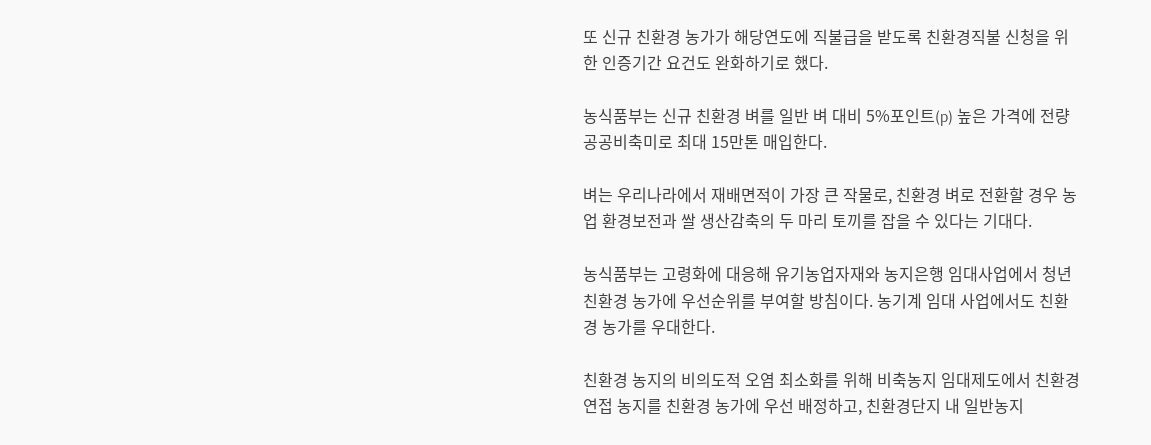또 신규 친환경 농가가 해당연도에 직불급을 받도록 친환경직불 신청을 위한 인증기간 요건도 완화하기로 했다.

농식품부는 신규 친환경 벼를 일반 벼 대비 5%포인트(p) 높은 가격에 전량 공공비축미로 최대 15만톤 매입한다.

벼는 우리나라에서 재배면적이 가장 큰 작물로, 친환경 벼로 전환할 경우 농업 환경보전과 쌀 생산감축의 두 마리 토끼를 잡을 수 있다는 기대다.

농식품부는 고령화에 대응해 유기농업자재와 농지은행 임대사업에서 청년 친환경 농가에 우선순위를 부여할 방침이다. 농기계 임대 사업에서도 친환경 농가를 우대한다.

친환경 농지의 비의도적 오염 최소화를 위해 비축농지 임대제도에서 친환경 연접 농지를 친환경 농가에 우선 배정하고, 친환경단지 내 일반농지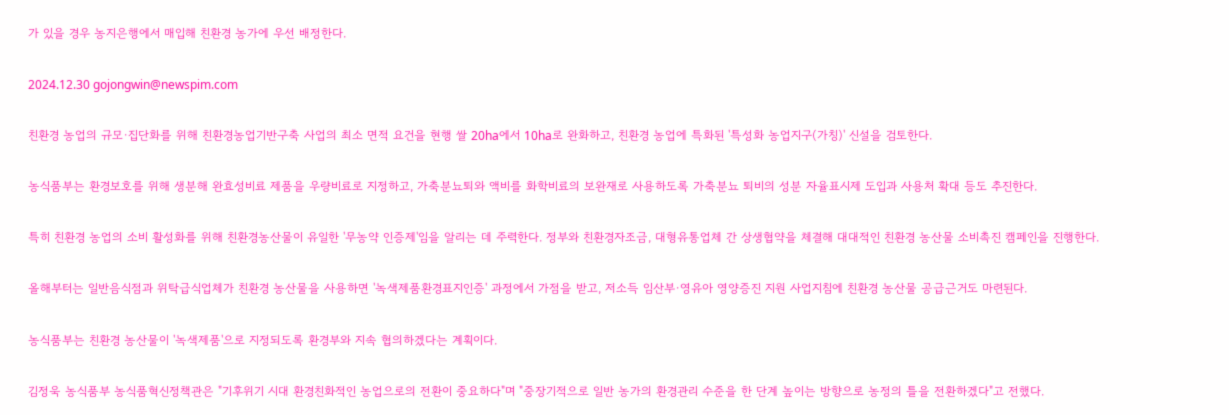가 있을 경우 농지은행에서 매입해 친환경 농가에 우선 배정한다.

2024.12.30 gojongwin@newspim.com

친환경 농업의 규모·집단화를 위해 친환경농업기반구축 사업의 최소 면적 요건을 현행 쌀 20ha에서 10ha로 완화하고, 친환경 농업에 특화된 '특성화 농업지구(가칭)' 신설을 검토한다.

농식품부는 환경보호를 위해 생분해 완효성비료 제품을 우량비료로 지정하고, 가축분뇨퇴와 액비를 화학비료의 보완재로 사용하도록 가축분뇨 퇴비의 성분 자율표시제 도입과 사용처 확대 등도 추진한다.

특히 친환경 농업의 소비 활성화를 위해 친환경농산물이 유일한 '무농약 인증제'임을 알리는 데 주력한다. 정부와 친환경자조금, 대형유통업체 간 상생협약을 체결해 대대적인 친환경 농산물 소비촉진 캠페인을 진행한다.

올해부터는 일반음식점과 위탁급식업체가 친환경 농산물을 사용하면 '녹색제품환경표지인증' 과정에서 가점을 받고, 저소득 임산부·영유아 영양증진 지원 사업지침에 친환경 농산물 공급근거도 마련된다.

농식품부는 친환경 농산물이 '녹색제품'으로 지정되도록 환경부와 지속 협의하겠다는 계획이다.

김정욱 농식품부 농식품혁신정책관은 "기후위기 시대 환경친화적인 농업으로의 전환이 중요하다"며 "중장기적으로 일반 농가의 환경관리 수준을 한 단계 높이는 방향으로 농정의 틀을 전환하겠다"고 전했다.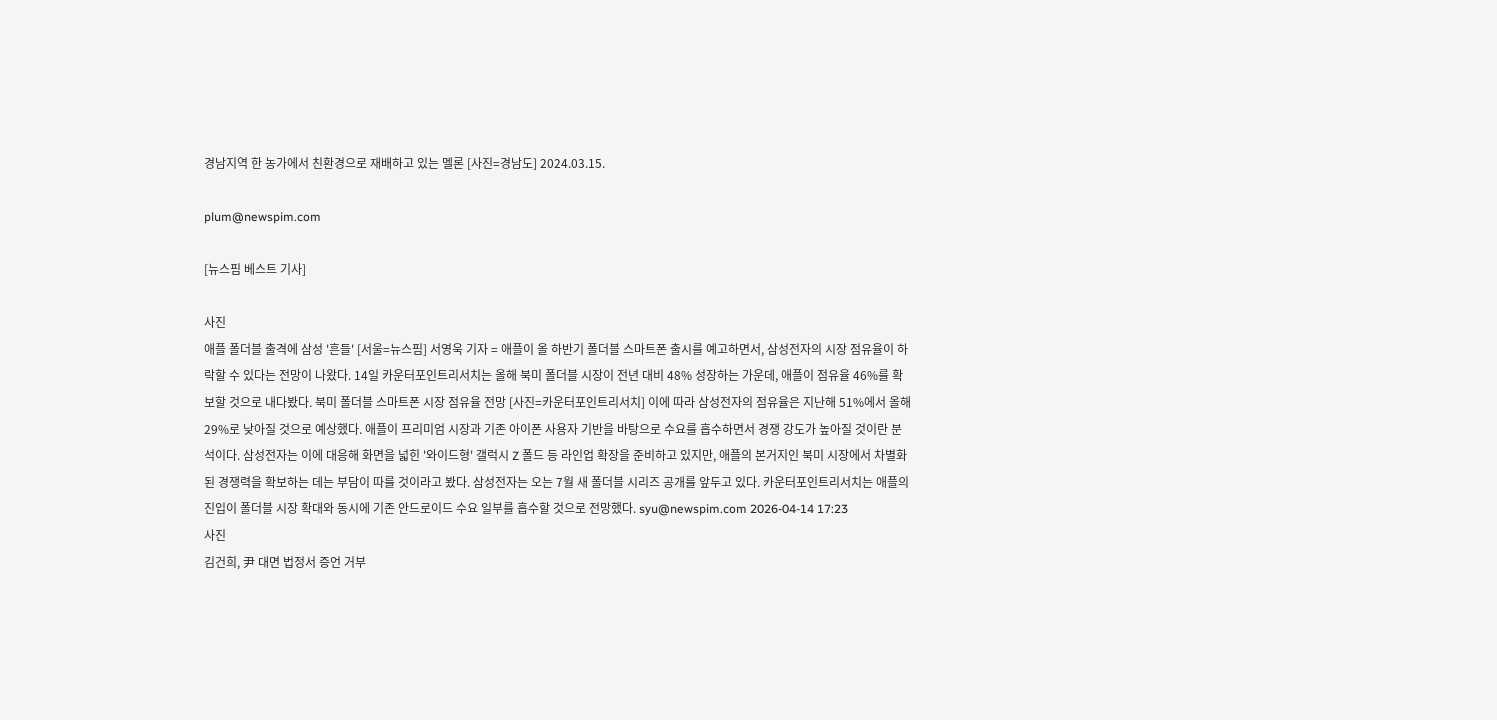경남지역 한 농가에서 친환경으로 재배하고 있는 멜론 [사진=경남도] 2024.03.15.

plum@newspim.com

[뉴스핌 베스트 기사]

사진
애플 폴더블 출격에 삼성 '흔들' [서울=뉴스핌] 서영욱 기자 = 애플이 올 하반기 폴더블 스마트폰 출시를 예고하면서, 삼성전자의 시장 점유율이 하락할 수 있다는 전망이 나왔다. 14일 카운터포인트리서치는 올해 북미 폴더블 시장이 전년 대비 48% 성장하는 가운데, 애플이 점유율 46%를 확보할 것으로 내다봤다. 북미 폴더블 스마트폰 시장 점유율 전망 [사진=카운터포인트리서치] 이에 따라 삼성전자의 점유율은 지난해 51%에서 올해 29%로 낮아질 것으로 예상했다. 애플이 프리미엄 시장과 기존 아이폰 사용자 기반을 바탕으로 수요를 흡수하면서 경쟁 강도가 높아질 것이란 분석이다. 삼성전자는 이에 대응해 화면을 넓힌 '와이드형' 갤럭시 Z 폴드 등 라인업 확장을 준비하고 있지만, 애플의 본거지인 북미 시장에서 차별화된 경쟁력을 확보하는 데는 부담이 따를 것이라고 봤다. 삼성전자는 오는 7월 새 폴더블 시리즈 공개를 앞두고 있다. 카운터포인트리서치는 애플의 진입이 폴더블 시장 확대와 동시에 기존 안드로이드 수요 일부를 흡수할 것으로 전망했다. syu@newspim.com 2026-04-14 17:23
사진
김건희, 尹 대면 법정서 증언 거부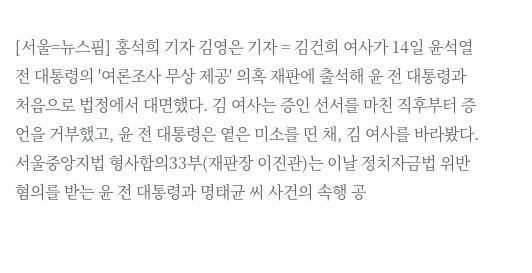[서울=뉴스핌] 홍석희 기자 김영은 기자 = 김건희 여사가 14일 윤석열 전 대통령의 '여론조사 무상 제공' 의혹 재판에 출석해 윤 전 대통령과 처음으로 법정에서 대면했다. 김 여사는 증인 선서를 마친 직후부터 증언을 거부했고, 윤 전 대통령은 옅은 미소를 띤 채, 김 여사를 바라봤다. 서울중앙지법 형사합의33부(재판장 이진관)는 이날 정치자금법 위반 혐의를 받는 윤 전 대통령과 명태균 씨 사건의 속행 공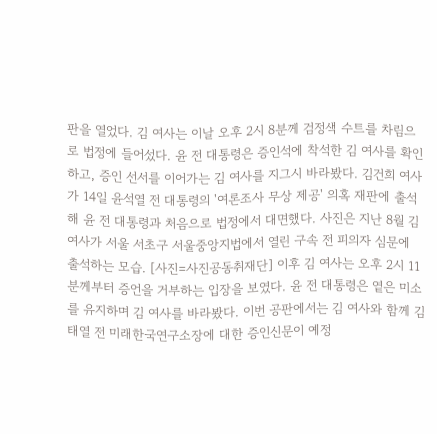판을 열었다. 김 여사는 이날 오후 2시 8분께 검정색 수트를 차림으로 법정에 들어섰다. 윤 전 대통령은 증인석에 착석한 김 여사를 확인하고, 증인 선서를 이어가는 김 여사를 지그시 바라봤다. 김건희 여사가 14일 윤석열 전 대통령의 '여론조사 무상 제공' 의혹 재판에 출석해 윤 전 대통령과 처음으로 법정에서 대면했다. 사진은 지난 8월 김 여사가 서울 서초구 서울중앙지법에서 열린 구속 전 피의자 심문에 출석하는 모습. [사진=사진공동취재단] 이후 김 여사는 오후 2시 11분께부터 증언을 거부하는 입장을 보였다. 윤 전 대통령은 옅은 미소를 유지하며 김 여사를 바라봤다. 이번 공판에서는 김 여사와 함께 김태열 전 미래한국연구소장에 대한 증인신문이 예정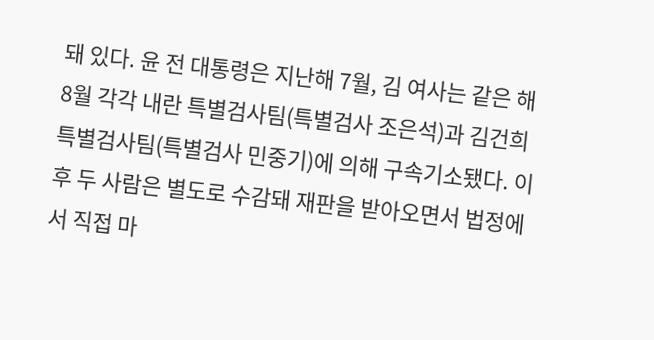돼 있다. 윤 전 대통령은 지난해 7월, 김 여사는 같은 해 8월 각각 내란 특별검사팀(특별검사 조은석)과 김건희 특별검사팀(특별검사 민중기)에 의해 구속기소됐다. 이후 두 사람은 별도로 수감돼 재판을 받아오면서 법정에서 직접 마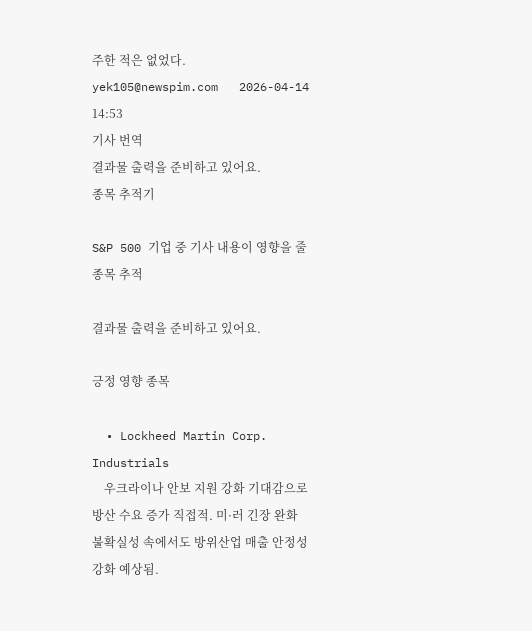주한 적은 없었다. yek105@newspim.com   2026-04-14 14:53
기사 번역
결과물 출력을 준비하고 있어요.
종목 추적기

S&P 500 기업 중 기사 내용이 영향을 줄 종목 추적

결과물 출력을 준비하고 있어요.

긍정 영향 종목

  • Lockheed Martin Corp. Industrials
    우크라이나 안보 지원 강화 기대감으로 방산 수요 증가 직접적. 미·러 긴장 완화 불확실성 속에서도 방위산업 매출 안정성 강화 예상됨.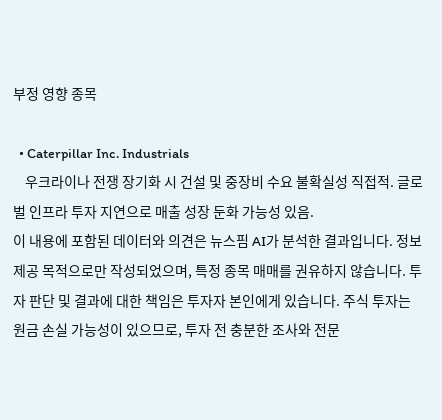부정 영향 종목

  • Caterpillar Inc. Industrials
    우크라이나 전쟁 장기화 시 건설 및 중장비 수요 불확실성 직접적. 글로벌 인프라 투자 지연으로 매출 성장 둔화 가능성 있음.
이 내용에 포함된 데이터와 의견은 뉴스핌 AI가 분석한 결과입니다. 정보 제공 목적으로만 작성되었으며, 특정 종목 매매를 권유하지 않습니다. 투자 판단 및 결과에 대한 책임은 투자자 본인에게 있습니다. 주식 투자는 원금 손실 가능성이 있으므로, 투자 전 충분한 조사와 전문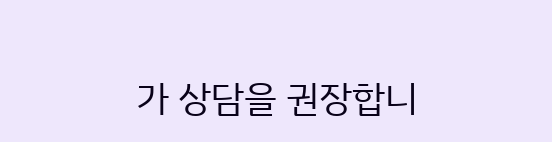가 상담을 권장합니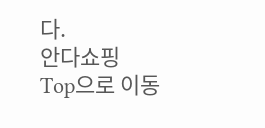다.
안다쇼핑
Top으로 이동